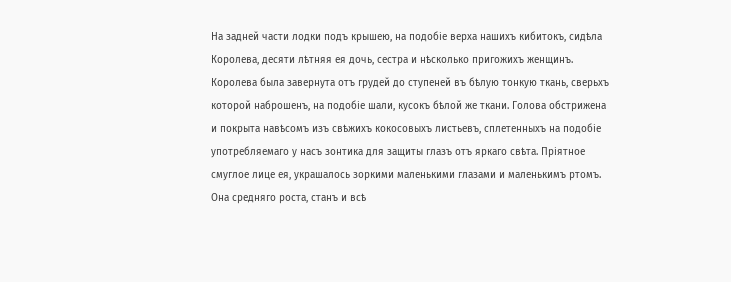На задней части лодки подъ крышею, на подобіе верха нашихъ кибитокъ, сидѣла Королева, десяти лѣтняя ея дочь, сестра и нѣсколько пригожихъ женщинъ. Королева была завернута отъ грудей до ступеней въ бѣлую тонкую ткань, сверьхъ которой наброшенъ, на подобіе шали, кусокъ бѣлой же ткани. Голова обстрижена и покрыта навѣсомъ изъ свѣжихъ кокосовыхъ листьевъ, сплетенныхъ на подобіе употребляемаго у насъ зонтика для защиты глазъ отъ яркаго свѣта. Пріятное смуглое лице ея, украшалось зоркими маленькими глазами и маленькимъ ртомъ. Она средняго роста, станъ и всѣ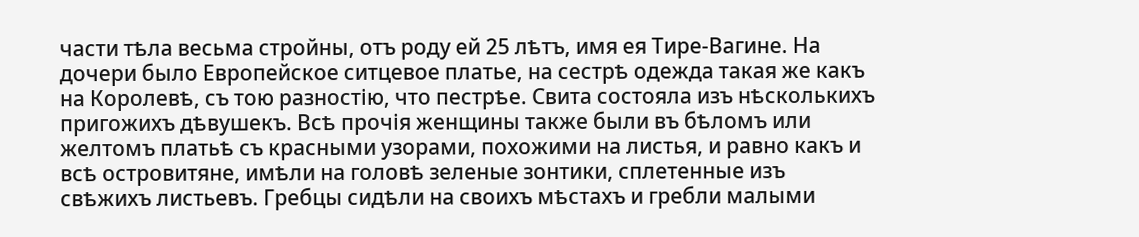части тѣла весьма стройны, отъ роду ей 25 лѣтъ, имя ея Тире-Вагине. На дочери было Европейское ситцевое платье, на сестрѣ одежда такая же какъ на Королевѣ, съ тою разностію, что пестрѣе. Свита состояла изъ нѣсколькихъ пригожихъ дѣвушекъ. Всѣ прочія женщины также были въ бѣломъ или желтомъ платьѣ съ красными узорами, похожими на листья, и равно какъ и всѣ островитяне, имѣли на головѣ зеленые зонтики, сплетенные изъ свѣжихъ листьевъ. Гребцы сидѣли на своихъ мѣстахъ и гребли малыми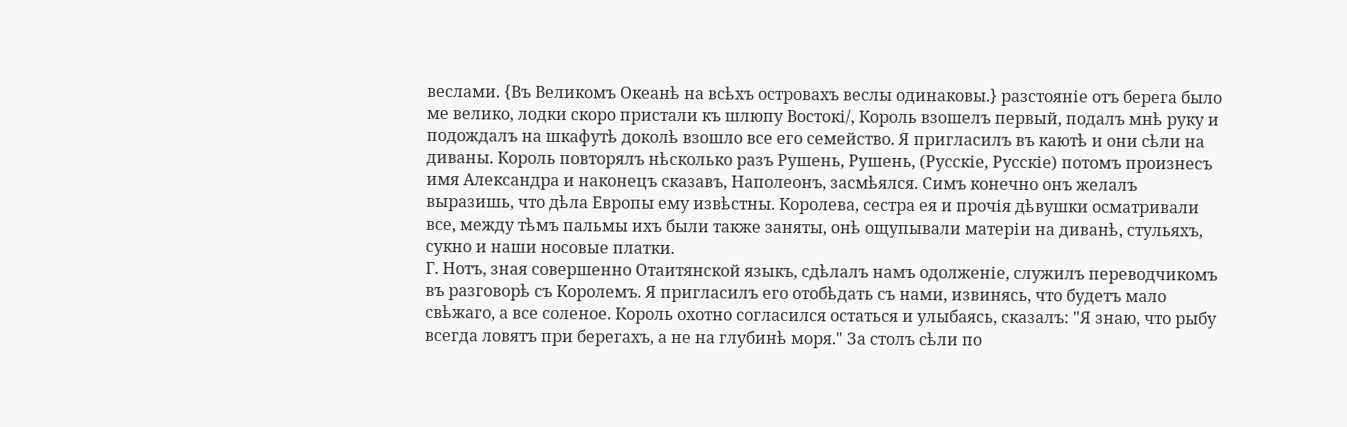веслами. {Въ Великомъ Океанѣ на всѣхъ островахъ веслы одинаковы.} разстояніе отъ берега было ме велико, лодки скоро пристали къ шлюпу Востокі/, Король взошелъ первый, подалъ мнѣ руку и подождалъ на шкафутѣ доколѣ взошло все его семейство. Я пригласилъ въ каютѣ и они сѣли на диваны. Король повторялъ нѣсколько разъ Рушень, Рушень, (Русскіе, Русскіе) потомъ произнесъ имя Александра и наконецъ сказавъ, Наполеонъ, засмѣялся. Симъ конечно онъ желалъ выразишь, что дѣла Европы ему извѣстны. Королева, сестра ея и прочія дѣвушки осматривали все, между тѣмъ пальмы ихъ были также заняты, онѣ ощупывали матеріи на диванѣ, стульяхъ, сукно и наши носовые платки.
Г. Нотъ, зная совершенно Отаитянской языкъ, сдѣлалъ намъ одолженіе, служилъ переводчикомъ въ разговорѣ съ Королемъ. Я пригласилъ его отобѣдать съ нами, извинясь, что будетъ мало свѣжаго, а все соленое. Король охотно согласился остаться и улыбаясь, сказалъ: "Я знаю, что рыбу всегда ловятъ при берегахъ, а не на глубинѣ моря." За столъ сѣли по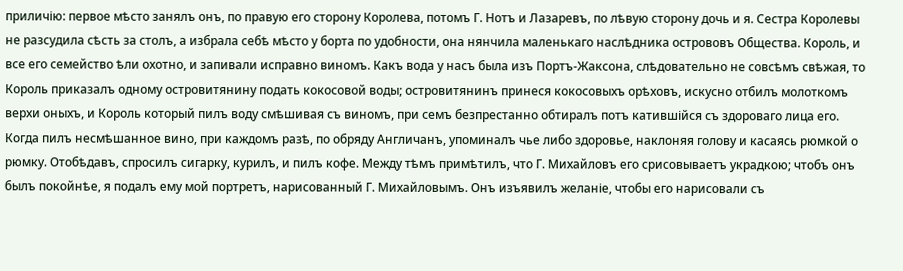приличію: первое мѣсто занялъ онъ, по правую его сторону Королева, потомъ Г. Нотъ и Лазаревъ, по лѣвую сторону дочь и я. Сестра Королевы не разсудила сѣсть за столъ, а избрала себѣ мѣсто у борта по удобности, она нянчила маленькаго наслѣдника острововъ Общества. Король, и все его семейство ѣли охотно, и запивали исправно виномъ. Какъ вода у насъ была изъ Портъ-Жаксона, слѣдовательно не совсѣмъ свѣжая, то Король приказалъ одному островитянину подать кокосовой воды; островитянинъ принеся кокосовыхъ орѣховъ, искусно отбилъ молоткомъ верхи оныхъ, и Король который пилъ воду смѣшивая съ виномъ, при семъ безпрестанно обтиралъ потъ катившійся съ здороваго лица его. Когда пилъ несмѣшанное вино, при каждомъ разѣ, по обряду Англичанъ, упоминалъ чье либо здоровье, наклоняя голову и касаясь рюмкой о рюмку. Отобѣдавъ, спросилъ сигарку, курилъ, и пилъ кофе. Между тѣмъ примѣтилъ, что Г. Михайловъ его срисовываетъ украдкою; чтобъ онъ былъ покойнѣе, я подалъ ему мой портретъ, нарисованный Г. Михайловымъ. Онъ изъявилъ желаніе, чтобы его нарисовали съ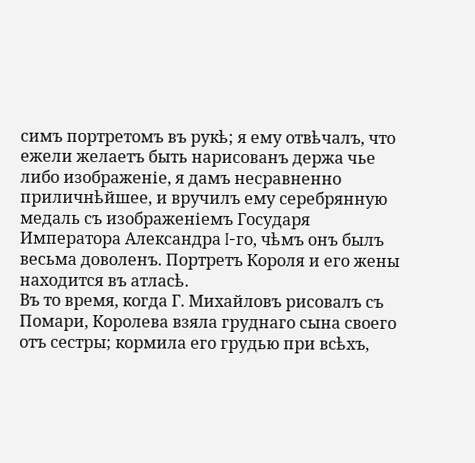симъ портретомъ въ рукѣ; я ему отвѣчалъ, что ежели желаетъ быть нарисованъ держа чье либо изображеніе, я дамъ несравненно приличнѣйшее, и вручилъ ему серебрянную медаль съ изображеніемъ Государя Императора Александра I-го, чѣмъ онъ былъ весьма доволенъ. Портретъ Короля и его жены находится въ атласѣ.
Въ то время, когда Г. Михайловъ рисовалъ съ Помари, Королева взяла груднаго сына своего отъ сестры; кормила его грудью при всѣхъ,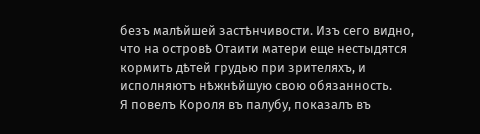безъ малѣйшей застѣнчивости. Изъ сего видно, что на островѣ Отаити матери еще нестыдятся кормить дѣтей грудью при зрителяхъ, и исполняютъ нѣжнѣйшую свою обязанность.
Я повелъ Короля въ палубу, показалъ въ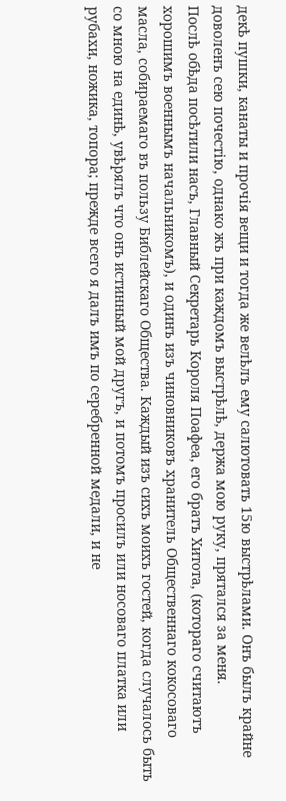декѣ пушки, канаты и прочія вещи и тогда же велѣлъ ему салютовать 15ю выстрѣлами. Онъ былъ крайне доволенъ сею почестію, однако жъ при каждомъ выстрѣлѣ, держа мою руку, прятался за меня.
Послѣ обѣда посѣтили насъ, Главный Секретарь Короля Поафеа, его братъ Хитота, (котораго считаютъ хорошимъ военнымъ начальникомъ), и одинъ изъ чиновниковъ хранитель Общественнаго кокосоваго масла, собираемаго въ пользу Библейскаго Общества. Каждый изъ сихъ моихъ гостей, когда случалось быть со мною на единѣ, увѣрялъ что онъ истинный мой другъ, и потомъ просилъ или носоваго платка или рубахи, ножика, топора; прежде всего я далъ имъ по серебренной медали, и не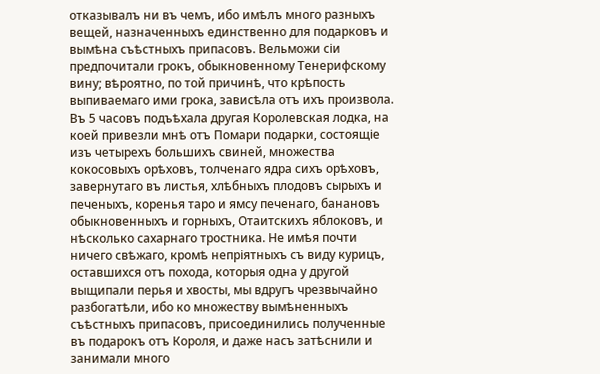отказывалъ ни въ чемъ, ибо имѣлъ много разныхъ вещей, назначенныхъ единственно для подарковъ и вымѣна съѣстныхъ припасовъ. Вельможи сіи предпочитали грокъ, обыкновенному Тенерифскому вину; вѣроятно, по той причинѣ, что крѣпость выпиваемаго ими грока, зависѣла отъ ихъ произвола.
Въ 5 часовъ подъѣхала другая Королевская лодка, на коей привезли мнѣ отъ Помари подарки, состоящіе изъ четырехъ большихъ свиней, множества кокосовыхъ орѣховъ, толченаго ядра сихъ орѣховъ, завернутаго въ листья, хлѣбныхъ плодовъ сырыхъ и печеныхъ, коренья таро и ямсу печенаго, банановъ обыкновенныхъ и горныхъ, Отаитскихъ яблоковъ, и нѣсколько сахарнаго тростника. Не имѣя почти ничего свѣжаго, кромѣ непріятныхъ съ виду курицъ, оставшихся отъ похода, которыя одна у другой выщипали перья и хвосты, мы вдругъ чрезвычайно разбогатѣли, ибо ко множеству вымѣненныхъ съѣстныхъ припасовъ, присоединились полученные въ подарокъ отъ Короля, и даже насъ затѣснили и занимали много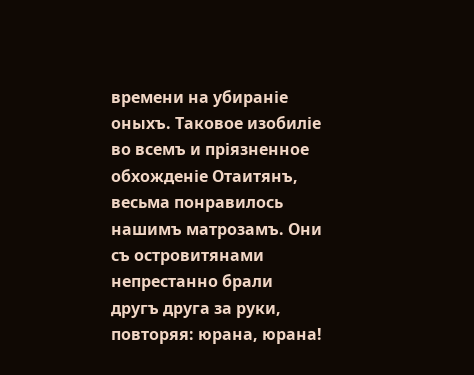времени на убираніе оныхъ. Таковое изобиліе во всемъ и пріязненное обхожденіе Отаитянъ, весьма понравилось нашимъ матрозамъ. Они съ островитянами непрестанно брали другъ друга за руки, повторяя: юрана, юрана!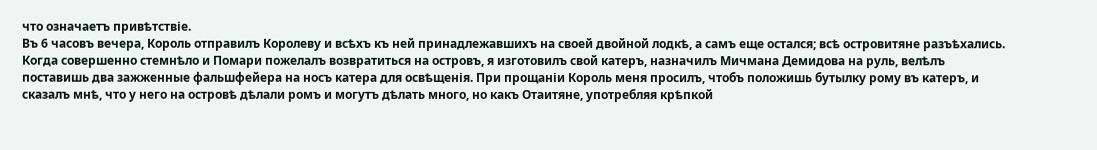что означаетъ привѣтствіе.
Въ 6 часовъ вечера, Король отправилъ Королеву и всѣхъ къ ней принадлежавшихъ на своей двойной лодкѣ, а самъ еще остался; всѣ островитяне разъѣхались. Когда совершенно стемнѣло и Помари пожелалъ возвратиться на островъ, я изготовилъ свой катеръ, назначилъ Мичмана Демидова на руль, велѣлъ поставишь два зажженные фальшфейера на носъ катера для освѣщенія. При прощаніи Король меня просилъ, чтобъ положишь бутылку рому въ катеръ, и сказалъ мнѣ, что у него на островѣ дѣлали ромъ и могутъ дѣлать много, но какъ Отаитяне, употребляя крѣпкой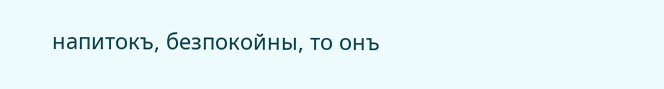напитокъ, безпокойны, то онъ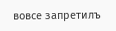вовсе запретилъ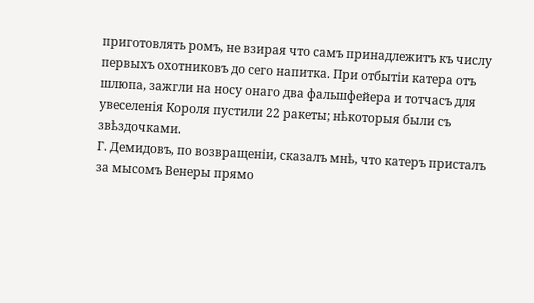приготовлять ромъ, не взирая что самъ принадлежитъ къ числу первыхъ охотниковъ до сего напитка. При отбытіи катера отъ шлюпа, зажгли на носу онаго два фальшфейера и тотчасъ для увеселенія Короля пустили 22 ракеты; нѣкоторыя были съ звѣздочками.
Г. Демидовъ, по возвращеніи, сказалъ мнѣ, что катеръ присталъ за мысомъ Венеры прямо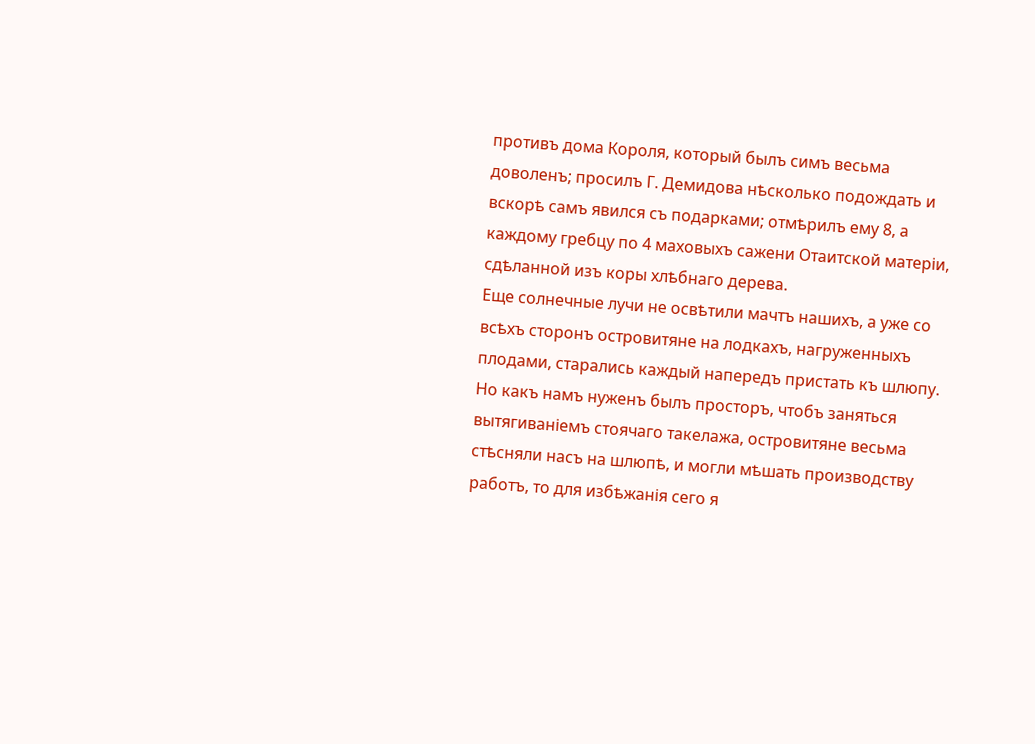противъ дома Короля, который былъ симъ весьма доволенъ; просилъ Г. Демидова нѣсколько подождать и вскорѣ самъ явился съ подарками; отмѣрилъ ему 8, а каждому гребцу по 4 маховыхъ сажени Отаитской матеріи, сдѣланной изъ коры хлѣбнаго дерева.
Еще солнечные лучи не освѣтили мачтъ нашихъ, а уже со всѣхъ сторонъ островитяне на лодкахъ, нагруженныхъ плодами, старались каждый напередъ пристать къ шлюпу. Но какъ намъ нуженъ былъ просторъ, чтобъ заняться вытягиваніемъ стоячаго такелажа, островитяне весьма стѣсняли насъ на шлюпѣ, и могли мѣшать производству работъ, то для избѣжанія сего я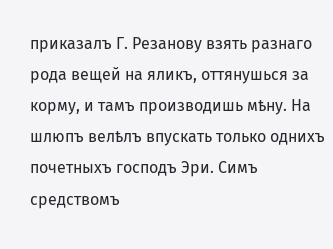приказалъ Г. Резанову взять разнаго рода вещей на яликъ, оттянушься за корму, и тамъ производишь мѣну. На шлюпъ велѣлъ впускать только однихъ почетныхъ господъ Эри. Симъ средствомъ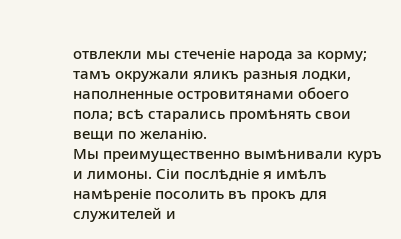отвлекли мы стеченіе народа за корму; тамъ окружали яликъ разныя лодки, наполненные островитянами обоего пола; всѣ старались промѣнять свои вещи по желанію.
Мы преимущественно вымѣнивали куръ и лимоны. Сіи послѣдніе я имѣлъ намѣреніе посолить въ прокъ для служителей и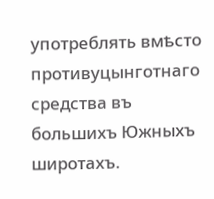употреблять вмѣсто противуцынготнаго средства въ большихъ Южныхъ широтахъ.